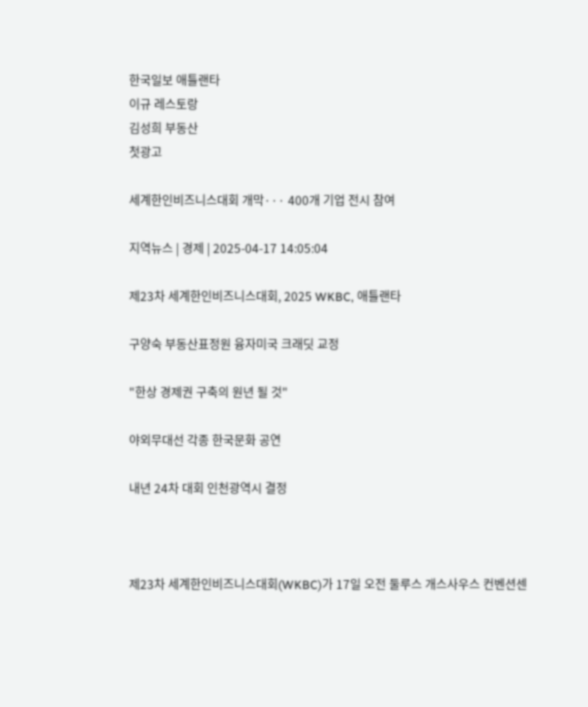한국일보 애틀랜타
이규 레스토랑
김성희 부동산
첫광고

세계한인비즈니스대회 개막··· 400개 기업 전시 참여

지역뉴스 | 경제 | 2025-04-17 14:05:04

제23차 세계한인비즈니스대회, 2025 WKBC, 애틀랜타

구양숙 부동산표정원 융자미국 크래딧 교정

"한상 경제권 구축의 원년 될 것"

야외무대선 각종 한국문화 공연

내년 24차 대회 인천광역시 결정



제23차 세계한인비즈니스대회(WKBC)가 17일 오전 둘루스 개스사우스 컨벤션센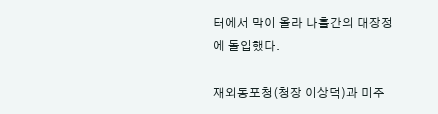터에서 막이 올라 나흘간의 대장정에 돌입했다.

재외동포청(청장 이상덕)과 미주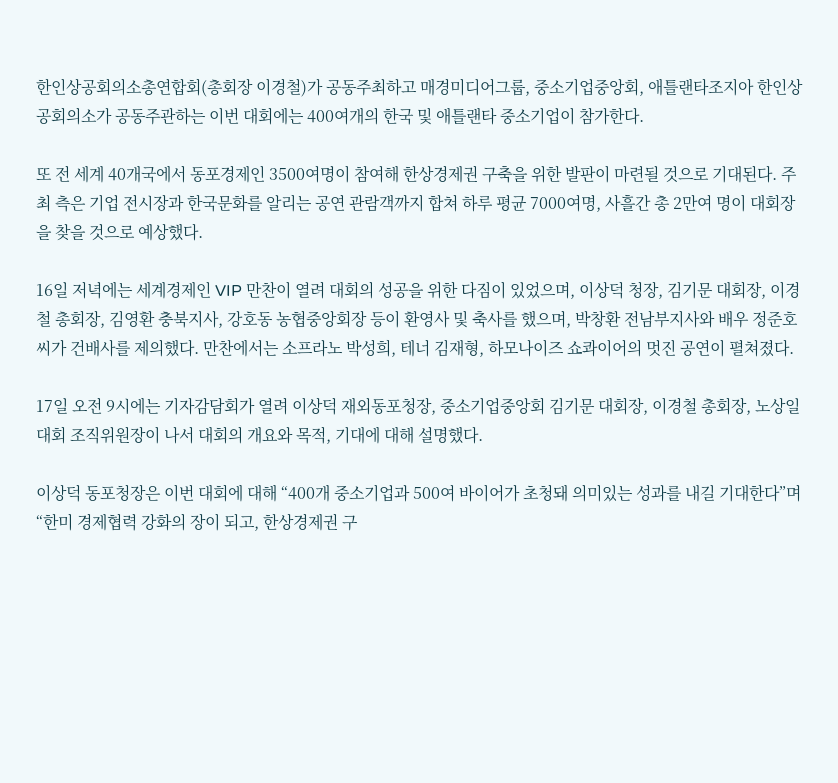한인상공회의소총연합회(총회장 이경철)가 공동주최하고 매경미디어그룹, 중소기업중앙회, 애틀랜타조지아 한인상공회의소가 공동주관하는 이번 대회에는 400여개의 한국 및 애틀랜타 중소기업이 참가한다.

또 전 세계 40개국에서 동포경제인 3500여명이 참여해 한상경제권 구축을 위한 발판이 마련될 것으로 기대된다. 주최 측은 기업 전시장과 한국문화를 알리는 공연 관람객까지 합쳐 하루 평균 7000여명, 사흘간 총 2만여 명이 대회장을 찾을 것으로 예상했다.

16일 저녁에는 세계경제인 VIP 만찬이 열려 대회의 성공을 위한 다짐이 있었으며, 이상덕 청장, 김기문 대회장, 이경철 총회장, 김영환 충북지사, 강호동 농협중앙회장 등이 환영사 및 축사를 했으며, 박창환 전남부지사와 배우 정준호씨가 건배사를 제의했다. 만찬에서는 소프라노 박성희, 테너 김재형, 하모나이즈 쇼콰이어의 멋진 공연이 펼쳐졌다.

17일 오전 9시에는 기자감담회가 열려 이상덕 재외동포청장, 중소기업중앙회 김기문 대회장, 이경철 총회장, 노상일 대회 조직위원장이 나서 대회의 개요와 목적, 기대에 대해 설명했다.

이상덕 동포청장은 이번 대회에 대해 “400개 중소기업과 500여 바이어가 초청돼 의미있는 성과를 내길 기대한다”며 “한미 경제협력 강화의 장이 되고, 한상경제권 구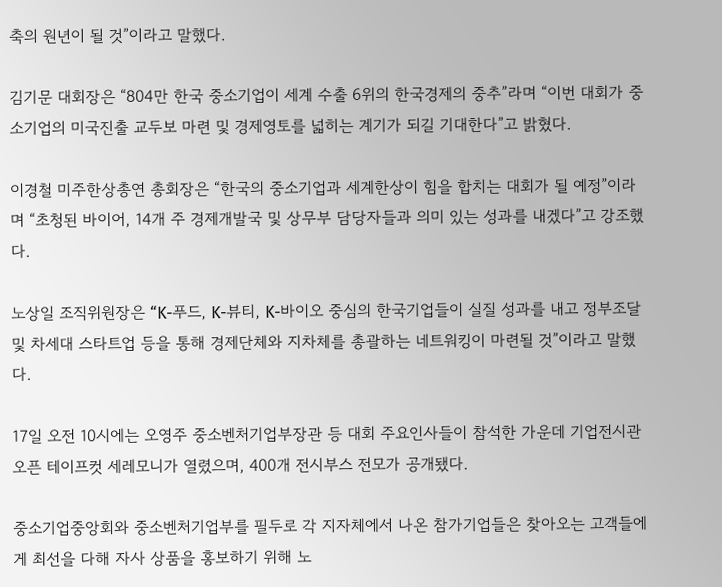축의 원년이 될 것”이라고 말했다.

김기문 대회장은 “804만 한국 중소기업이 세계 수출 6위의 한국경제의 중추”라며 “이번 대회가 중소기업의 미국진출 교두보 마련 및 경제영토를 넓히는 계기가 되길 기대한다”고 밝혔다.

이경철 미주한상총연 총회장은 “한국의 중소기업과 세계한상이 힘을 합치는 대회가 될 예정”이라며 “초청된 바이어, 14개 주 경제개발국 및 상무부 담당자들과 의미 있는 성과를 내겠다”고 강조했다.

노상일 조직위원장은 “K-푸드, K-뷰티, K-바이오 중심의 한국기업들이 실질 성과를 내고 정부조달 및 차세대 스타트업 등을 통해 경제단체와 지차체를 총괄하는 네트워킹이 마련될 것”이라고 말했다.

17일 오전 10시에는 오영주 중소벤처기업부장관 등 대회 주요인사들이 참석한 가운데 기업전시관 오픈 테이프컷 세레모니가 열렸으며, 400개 전시부스 전모가 공개됐다.

중소기업중앙회와 중소벤처기업부를 필두로 각 지자체에서 나온 참가기업들은 찾아오는 고객들에게 최선을 다해 자사 상품을 홍보하기 위해 노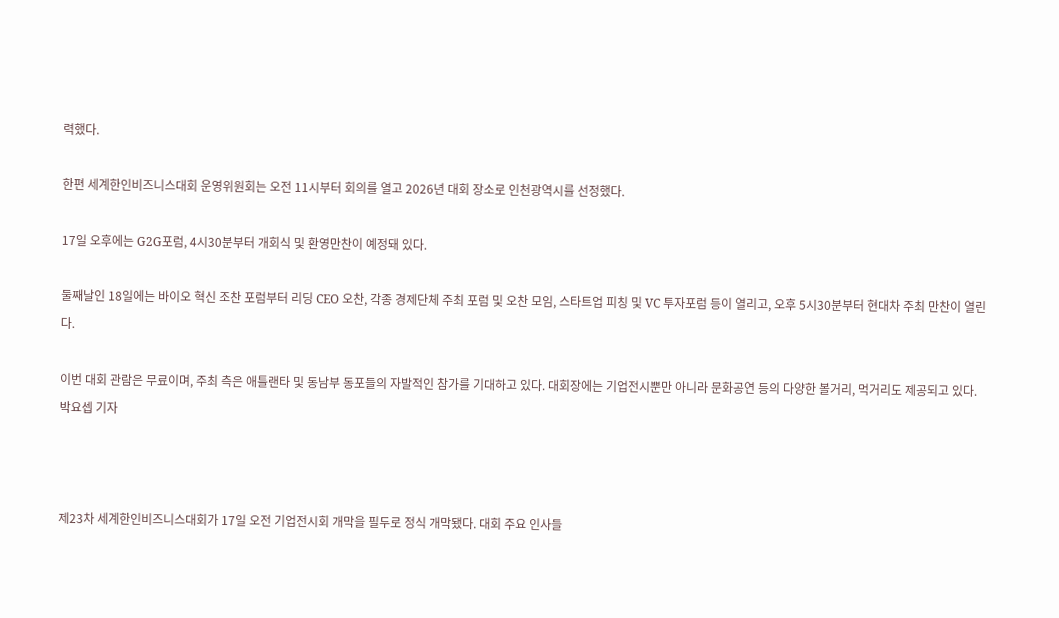력했다.

한편 세계한인비즈니스대회 운영위원회는 오전 11시부터 회의를 열고 2026년 대회 장소로 인천광역시를 선정했다.

17일 오후에는 G2G포럼, 4시30분부터 개회식 및 환영만찬이 예정돼 있다.

둘째날인 18일에는 바이오 혁신 조찬 포럼부터 리딩 CEO 오찬, 각종 경제단체 주최 포럼 및 오찬 모임, 스타트업 피칭 및 VC 투자포럼 등이 열리고, 오후 5시30분부터 현대차 주최 만찬이 열린다.

이번 대회 관람은 무료이며, 주최 측은 애틀랜타 및 동남부 동포들의 자발적인 참가를 기대하고 있다. 대회장에는 기업전시뿐만 아니라 문화공연 등의 다양한 볼거리, 먹거리도 제공되고 있다. 박요셉 기자



제23차 세계한인비즈니스대회가 17일 오전 기업전시회 개막을 필두로 정식 개막됐다. 대회 주요 인사들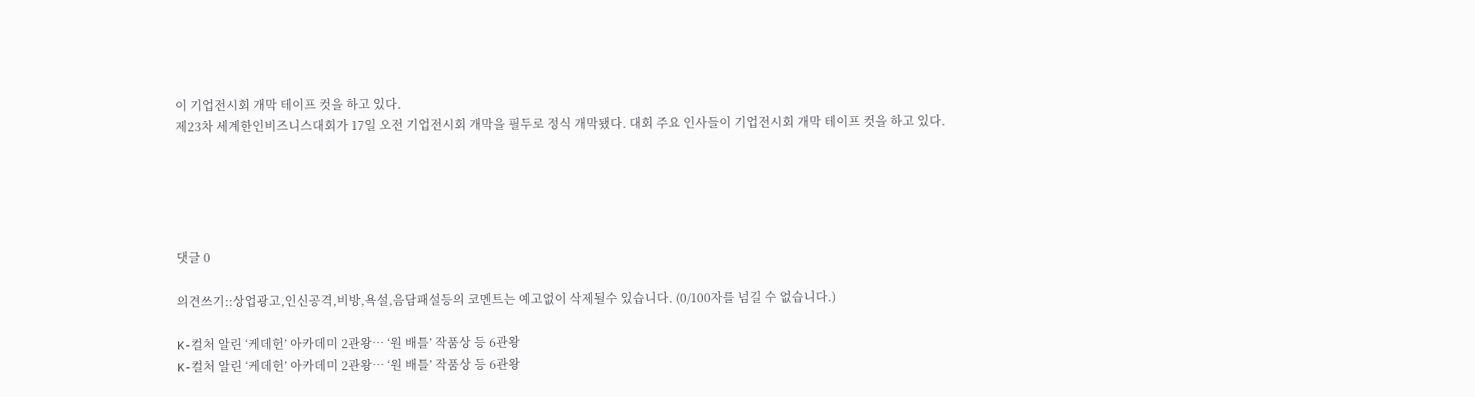이 기업전시회 개막 테이프 컷을 하고 있다.
제23차 세계한인비즈니스대회가 17일 오전 기업전시회 개막을 필두로 정식 개막됐다. 대회 주요 인사들이 기업전시회 개막 테이프 컷을 하고 있다.





댓글 0

의견쓰기::상업광고,인신공격,비방,욕설,음담패설등의 코멘트는 예고없이 삭제될수 있습니다. (0/100자를 넘길 수 없습니다.)

K-컬처 알린 ‘케데헌’ 아카데미 2관왕… ‘원 배틀’ 작품상 등 6관왕
K-컬처 알린 ‘케데헌’ 아카데미 2관왕… ‘원 배틀’ 작품상 등 6관왕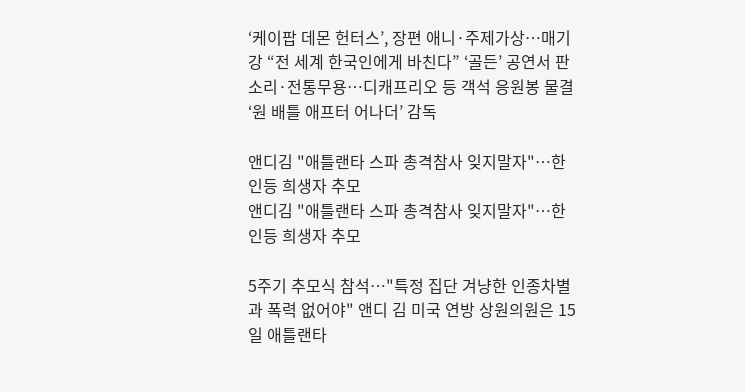‘케이팝 데몬 헌터스’, 장편 애니·주제가상…매기 강 “전 세계 한국인에게 바친다” ‘골든’ 공연서 판소리·전통무용…디캐프리오 등 객석 응원봉 물결 ‘원 배틀 애프터 어나더’ 감독

앤디김 "애틀랜타 스파 총격참사 잊지말자"…한인등 희생자 추모
앤디김 "애틀랜타 스파 총격참사 잊지말자"…한인등 희생자 추모

5주기 추모식 참석…"특정 집단 겨냥한 인종차별과 폭력 없어야" 앤디 김 미국 연방 상원의원은 15일 애틀랜타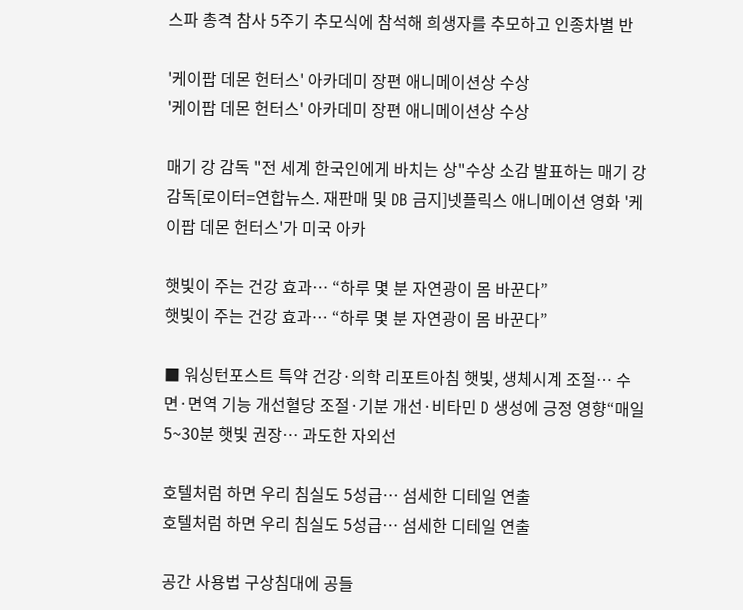스파 총격 참사 5주기 추모식에 참석해 희생자를 추모하고 인종차별 반

'케이팝 데몬 헌터스' 아카데미 장편 애니메이션상 수상
'케이팝 데몬 헌터스' 아카데미 장편 애니메이션상 수상

매기 강 감독 "전 세계 한국인에게 바치는 상"수상 소감 발표하는 매기 강 감독[로이터=연합뉴스. 재판매 및 DB 금지]넷플릭스 애니메이션 영화 '케이팝 데몬 헌터스'가 미국 아카

햇빛이 주는 건강 효과… “하루 몇 분 자연광이 몸 바꾼다”
햇빛이 주는 건강 효과… “하루 몇 분 자연광이 몸 바꾼다”

■ 워싱턴포스트 특약 건강·의학 리포트아침 햇빛, 생체시계 조절… 수면·면역 기능 개선혈당 조절·기분 개선·비타민 D 생성에 긍정 영향“매일 5~30분 햇빛 권장… 과도한 자외선

호텔처럼 하면 우리 침실도 5성급… 섬세한 디테일 연출
호텔처럼 하면 우리 침실도 5성급… 섬세한 디테일 연출

공간 사용법 구상침대에 공들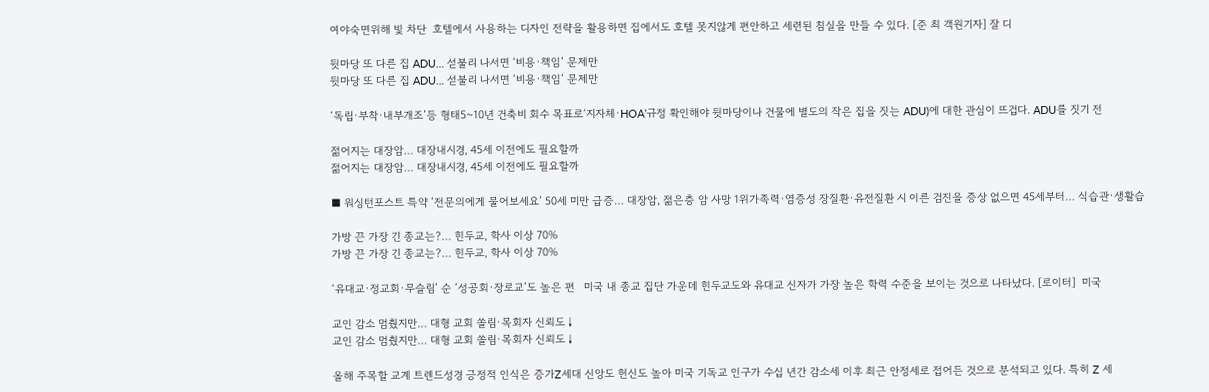여야숙면위해 빛 차단  호텔에서 사용하는 디자인 전략을 활용하면 집에서도 호텔 못지않게 편안하고 세련된 침실을 만들 수 있다. [준 최 객원기자] 잘 디

뒷마당 또 다른 집 ADU… 섣불리 나서면 ‘비용·책임’ 문제만
뒷마당 또 다른 집 ADU… 섣불리 나서면 ‘비용·책임’ 문제만

‘독립·부착·내부개조’등 형태5~10년 건축비 회수 목표로‘지자체·HOA’규정 확인해야 뒷마당이나 건물에 별도의 작은 집을 짓는 ADU)에 대한 관심이 뜨겁다. ADU를 짓기 전

젊어지는 대장암… 대장내시경, 45세 이전에도 필요할까
젊어지는 대장암… 대장내시경, 45세 이전에도 필요할까

■ 워싱턴포스트 특약 ‘전문의에게 물어보세요’ 50세 미만 급증… 대장암, 젊은층 암 사망 1위가족력·염증성 장질환·유전질환 시 이른 검진을 증상 없으면 45세부터… 식습관·생활습

가방 끈 가장 긴 종교는?… 힌두교, 학사 이상 70%
가방 끈 가장 긴 종교는?… 힌두교, 학사 이상 70%

‘유대교·정교회·무슬림’ 순 ‘성공회·장로교’도 높은 편   미국 내 종교 집단 가운데 힌두교도와 유대교 신자가 가장 높은 학력 수준을 보이는 것으로 나타났다. [로이터]  미국

교인 감소 멈췄지만… 대형 교회 쏠림·목회자 신뢰도↓
교인 감소 멈췄지만… 대형 교회 쏠림·목회자 신뢰도↓

올해 주목할 교계 트렌드성경 긍정적 인식은 증가Z세대 신앙도 헌신도 높아 미국 기독교 인구가 수십 년간 감소세 이후 최근 안정세로 접어든 것으로 분석되고 있다. 특히 Z 세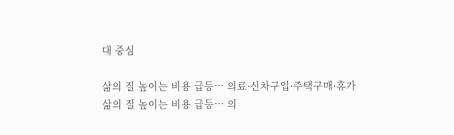대 중심

삶의 질 높이는 비용 급등… 의료·신차구입·주택구매·휴가
삶의 질 높이는 비용 급등… 의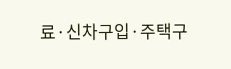료·신차구입·주택구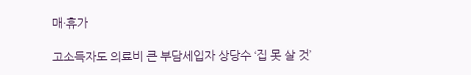매·휴가

고소득자도 의료비 큰 부담세입자 상당수 ‘집 못 살 것’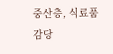중산층, 식료품 감당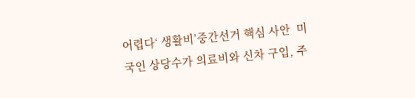어렵다‘ 생활비’중간선거 핵심 사안  미국인 상당수가 의료비와 신차 구입, 주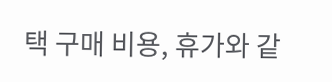택 구매 비용, 휴가와 같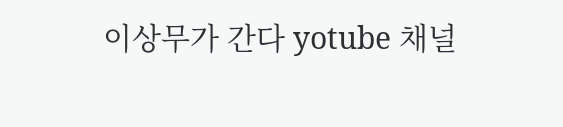이상무가 간다 yotube 채널